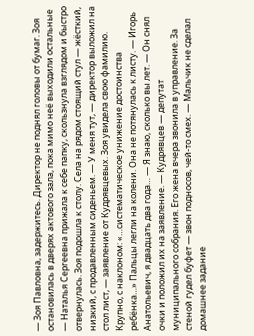— Зоя Павловна, задержитесь. Директор не поднял головы от бумаг. Зоя остановилась в дверях актового зала, пока мимо неё выходили остальные — Наталья Сергеевна прижала к себе папку, скользнула взглядом и быстро отвернулась. Зоя подошла к столу. Села на рядом стоящий стул — жёсткий, низкий, с продавленным сиденьем. — У меня тут, — директор выложил на стол лист, — заявление от Кудрявцевых. Зоя увидела свою фамилию. Крупно, с наклоном: «…систематическое унижение достоинства ребёнка…» Пальцы легли на колени. Она не потянулась к листу. — Игорь Анатольевич, я двадцать два года… — Я знаю, сколько вы лет. — Он снял очки и положил их на заявление. — Кудрявцев — депутат муниципального собрания. Его жена вчера звонила в управление. За стеной гудел буфет — звон подносов, чей-то смех. — Мальчик не сделал домашнее задание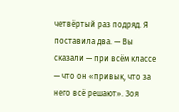четвёртый раз подряд. Я поставила два. — Вы сказали — при всём классе — что он «привык, что за него всё решают». Зоя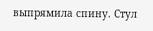выпрямила спину. Стул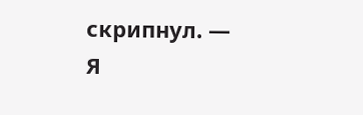скрипнул. — Я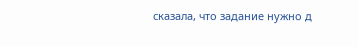сказала, что задание нужно д